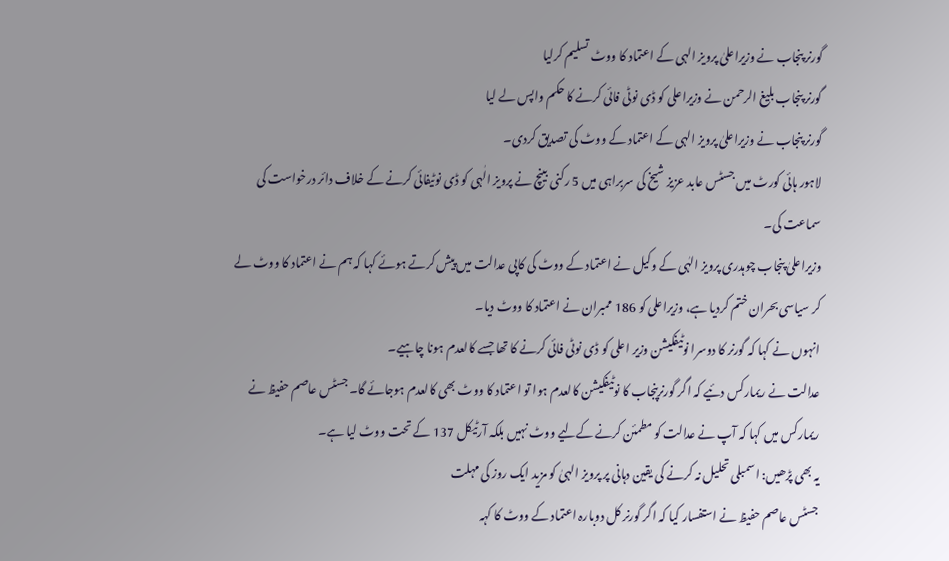گورنر پنجاب نے وزیراعلیٰ پرویز الہی کے اعتماد کا ووٹ تسلیم کرلیا
گورنر پنجاب بلیغ الرحمن نے وزیراعلی کو ڈی نوٹی فائی کرنے کا حکم واپس لے لیا
گورنر پنجاب نے وزیراعلیٰ پرویز الہی کے اعتماد کے ووٹ کی تصدیق کردی۔
لاہور ہائی کورٹ میں جسٹس عابد عزیز شیخ کی سربراہی میں 5 رکنی بینچ نے پرویز الٰہی کو ڈی نوٹیفائی کرنے کے خلاف دائر درخواست کی سماعت کی۔
وزیراعلیٰ پنجاب چوہدری پرویز الہٰی کے وکیل نے اعتماد کے ووٹ کی کاپی عدالت میں پیش کرتے ہوئے کہا کہ ہم نے اعتماد کا ووٹ لے کر سیاسی بحران ختم کردیا ہے، وزیراعلی کو 186 ممبران نے اعتماد کا ووٹ دیا۔
انہوں نے کہا کہ گورنر کا دوسرا نوٹیفکیشن وزیر اعلی کو ڈی نوٹی فائی کرنے کا تھا جسے کالعدم ہونا چاہیے۔
عدالت نے ریمارکس دئیے کہ اگر گورنرپنجاب کا نوٹیفکیشن کالعدم ہوا تو اعتماد کا ووٹ بھی کالعدم ہوجائے گا۔ جسٹس عاصم حفیظ نے ریمارکس میں کہا کہ آپ نے عدالت کو مطمئن کرنے کےلیے ووٹ نہیں بلکہ آرٹیکل 137 کے تحت ووٹ لیا ہے۔
یہ بھی پڑھیں: اسمبلی تحلیل نہ کرنے کی یقین دہانی پر پرویز الہیٰ کو مزید ایک روز کی مہلت
جسٹس عاصم حفیظ نے استفسار کیا کہ اگر گورنر کل دوبارہ اعتماد کے ووٹ کا کہہ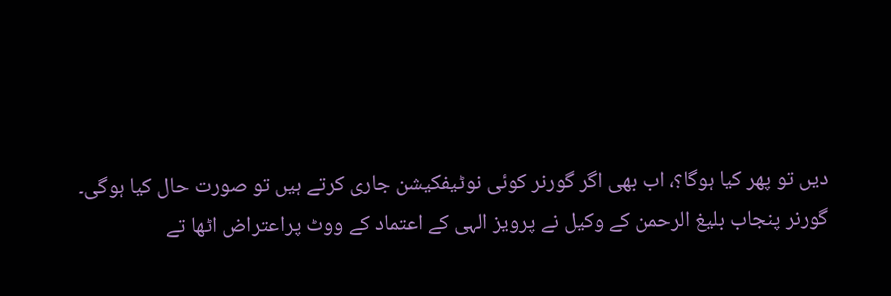دیں تو پھر کیا ہوگا؟، اب بھی اگر گورنر کوئی نوٹیفکیشن جاری کرتے ہیں تو صورت حال کیا ہوگی۔
گورنر پنجاب بلیغ الرحمن کے وکیل نے پرویز الہی کے اعتماد کے ووٹ پراعتراض اٹھا تے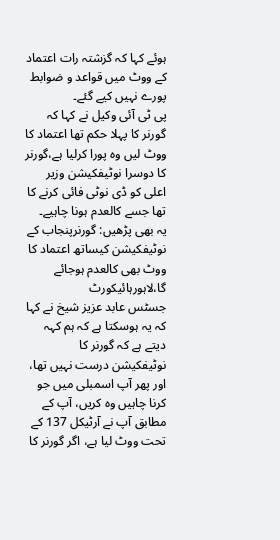ہوئے کہا کہ گزشتہ رات اعتماد کے ووٹ میں قواعد و ضوابط پورے نہیں کیے گئے۔
پی ٹی آئی وکیل نے کہا کہ گورنر کا پہلا حکم تھا اعتماد کا ووٹ لیں وہ پورا کرلیا ہے،گورنر کا دوسرا نوٹیفکیشن وزیر اعلی کو ڈی نوٹی فائی کرنے کا تھا جسے کالعدم ہونا چاہیے۔
یہ بھی پڑھیں: گورنرپنجاب کے نوٹیفکیشن کیساتھ اعتماد کا ووٹ بھی کالعدم ہوجائے گا،لاہورہائیکورٹ
جسٹس عابد عزیز شیخ نے کہا کہ یہ ہوسکتا ہے کہ ہم کہہ دیتے ہے کہ گورنر کا نوٹیفکیشن درست نہیں تھا، اور پھر آپ اسمبلی میں جو کرنا چاہیں وہ کریں، آپ کے مطابق آپ نے آرٹیکل 137 کے تحت ووٹ لیا ہے، اگر گورنر کا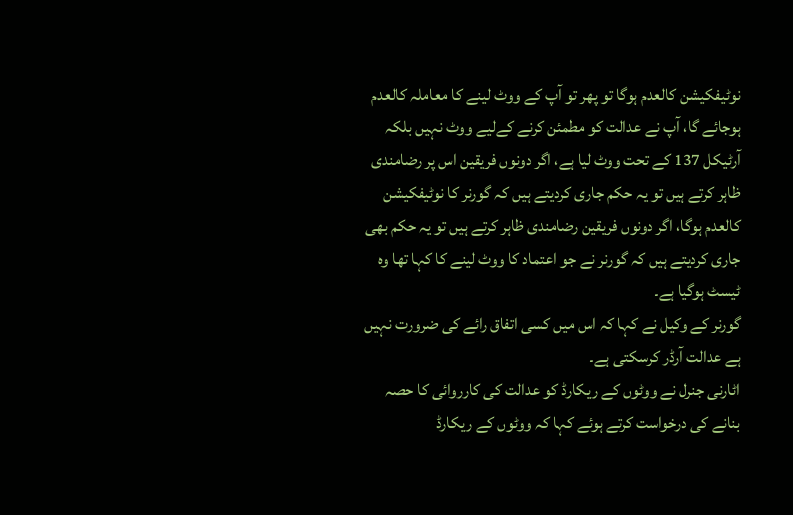نوٹیفکیشن کالعدم ہوگا تو پھر تو آپ کے ووٹ لینے کا معاملہ کالعدم ہوجائے گا، آپ نے عدالت کو مطمئن کرنے کےلیے ووٹ نہیں بلکہ آرٹیکل 137 کے تحت ووٹ لیا ہے، اگر دونوں فریقین اس پر رضامندی ظاہر کرتے ہیں تو یہ حکم جاری کردیتے ہیں کہ گورنر کا نوٹیفکیشن کالعدم ہوگا، اگر دونوں فریقین رضامندی ظاہر کرتے ہیں تو یہ حکم بھی جاری کردیتے ہیں کہ گورنر نے جو اعتماد کا ووٹ لینے کا کہا تھا وہ ٹیسٹ ہوگیا ہے۔
گورنر کے وکیل نے کہا کہ اس میں کسی اتفاق رائے کی ضرورت نہیں ہے عدالت آرڈر کرسکتی ہے۔
اٹارنی جنرل نے ووٹوں کے ریکارڈ کو عدالت کی کارروائی کا حصہ بنانے کی درخواست کرتے ہوئے کہا کہ ووٹوں کے ریکارڈ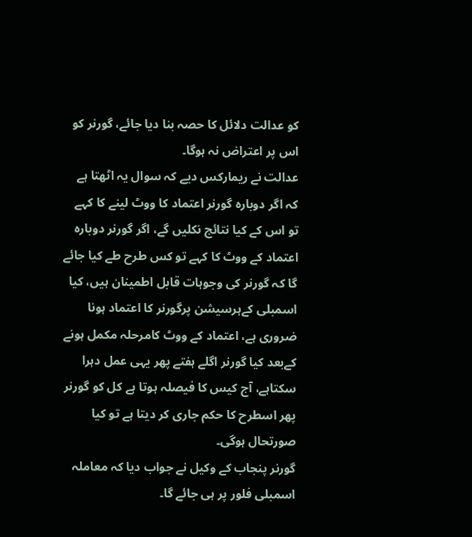کو عدالت دلائل کا حصہ بنا دیا جائے، گورنر کو اس پر اعتراض نہ ہوگا۔
عدالت نے ریمارکس دیے کہ سوال یہ اٹھتا ہے کہ اگر دوبارہ گورنر اعتماد کا ووٹ لینے کا کہے تو اس کے کیا نتائج نکلیں گے، اگر گورنر دوبارہ اعتماد کے ووٹ کا کہے تو کس طرح طے کیا جائے گا کہ گورنر کی وجوہات قابل اطمینان ہیں، کیا اسمبلی کےہرسیشن پرگورنر کا اعتماد ہونا ضروری ہے، اعتماد کے ووٹ کامرحلہ مکمل ہونے کےبعد کیا گورنر اگلے ہفتے پھر یہی عمل دہرا سکتاہے، آج کیس کا فیصلہ ہوتا ہے کل کو گورنر پھر اسطرح کا حکم جاری کر دیتا ہے تو کیا صورتحال ہوگی۔
گورنر پنجاب کے وکیل نے جواب دیا کہ معاملہ اسمبلی فلور پر ہی جائے گا۔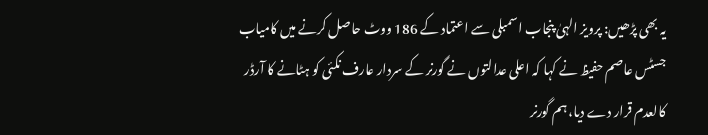یہ بھی پڑھیں: پرویز الہیٰ پنجاب اسمبلی سے اعتماد کے 186 ووٹ حاصل کرنے میں کامیاب
جسٹس عاصم حفیظ نے کہا کہ اعلی عدالتوں نے گورنر کے سردار عارف نکئی کو ہٹانے کا آرڈر کالعدم قرار دے دیا، ہم گورنر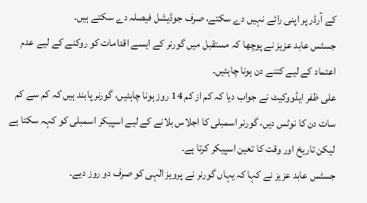کے آرڈر پر اپنی رائے نہیں دے سکتے، صرف جوڈیشل فیصلہ دے سکتے ہیں۔
جسٹس عابد عزیز نے پوچھا کہ مستقبل میں گورنر کے ایسے اقدامات کو روکنے کے لیے عدم اعتماد کے لیے کتنے دن ہونا چاہئیں۔
علی ظفر ایڈووکیٹ نے جواب دیا کہ کم از کم 14 روز ہونا چاہئیں، گورنر پابند ہیں کہ کم سے کم سات دن کا نوٹس دیں، گورنر اسمبلی کا اجلاس بلانے کے لیے اسپیکر اسمبلی کو کہہ سکتا ہے لیکن تاریخ اور وقت کا تعین اسپیکر کرتا ہے۔
جسٹس عابد عزیز نے کہا کہ یہاں گورنر نے پرویز الٰہی کو صرف دو روز دیے۔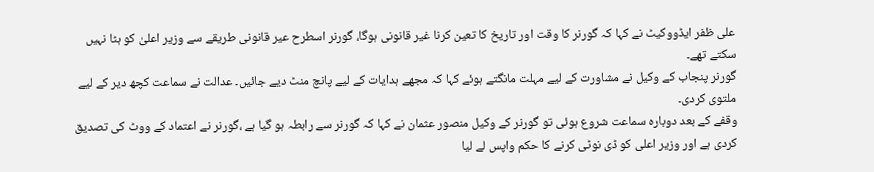علی ظفر ایڈووکیٹ نے کہا کہ گورنر کا وقت اور تاریخ کا تعین کرنا غیر قانونی ہوگا، گورنر اسطرح عیر قانونی طریقے سے وزیر اعلیٰ کو ہٹا نہیں سکتے تھے۔
گورنر پنجاب کے وکیل نے مشاورت کے لیے مہلت مانگتے ہوئے کہا کہ مجھے ہدایات کے لیے پانچ منٹ دیے جائیں۔ عدالت نے سماعت کچھ دیر کے لیے ملتوی کردی۔
وقفے کے بعد دوبارہ سماعت شروع ہوئی تو گورنر کے وکیل منصور عثمان نے کہا کہ گورنر سے رابطہ ہو گیا ہے ،گورنر نے اعتماد کے ووٹ کی تصدیق کردی ہے اور وزیر اعلی کو ڈی نوٹی کرنے کا حکم واپس لے لیا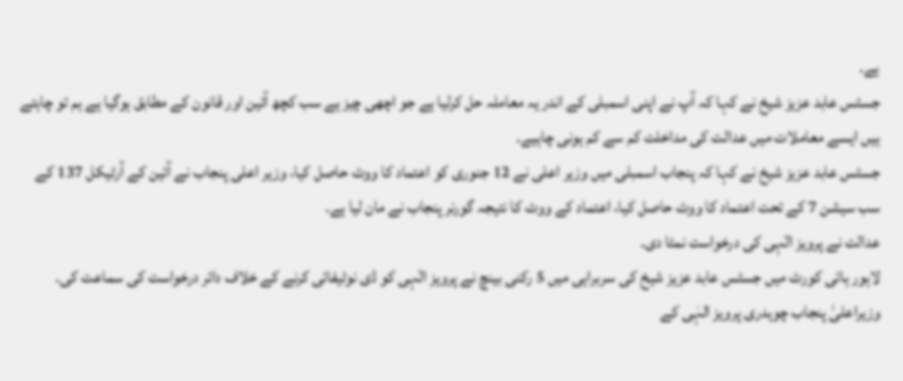ہے۔
جسٹس عابد عزیز شیخ نے کہا کہ آپ نے اپنی اسمبلی کے اندر یہ معاملہ حل کرلیا ہے جو اچھی چیز ہے سب کچھ آئین اور قانون کے مطابق ہوگیا ہے ہم تو چاہتے ہیں ایسے معاملات میں عدالت کی مداخلت کم سے کم ہونی چاہیے۔
جسٹس عابد عزیز شیخ نے کہا کہ پنجاب اسمبلی میں وزیر اعلی نے 12 جنوری کو اعتماد کا ووٹ حاصل کیا، وزیر اعلی پنجاب نے آئین کے آرٹیکل 137 کے سب سیشن 7 کے تحت اعتماد کا ووٹ حاصل کیا، اعتماد کے ووٹ کا نتیجہ گورنر پنجاب نے مان لیا ہے۔
عدالت نے پرویز الٰہی کی درخواست نمٹا دی۔
لاہور ہائی کورٹ میں جسٹس عابد عزیز شیخ کی سربراہی میں 5 رکنی بینچ نے پرویز الٰہی کو ڈی نوٹیفائی کرنے کے خلاف دائر درخواست کی سماعت کی۔
وزیراعلیٰ پنجاب چوہدری پرویز الہٰی کے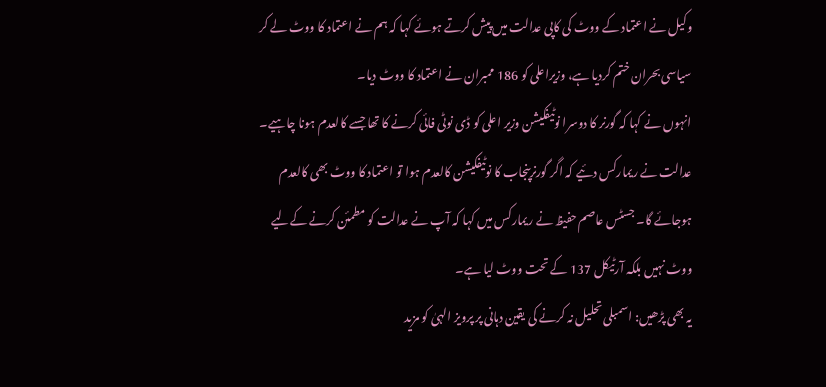وکیل نے اعتماد کے ووٹ کی کاپی عدالت میں پیش کرتے ہوئے کہا کہ ہم نے اعتماد کا ووٹ لے کر سیاسی بحران ختم کردیا ہے، وزیراعلی کو 186 ممبران نے اعتماد کا ووٹ دیا۔
انہوں نے کہا کہ گورنر کا دوسرا نوٹیفکیشن وزیر اعلی کو ڈی نوٹی فائی کرنے کا تھا جسے کالعدم ہونا چاہیے۔
عدالت نے ریمارکس دئیے کہ اگر گورنرپنجاب کا نوٹیفکیشن کالعدم ہوا تو اعتماد کا ووٹ بھی کالعدم ہوجائے گا۔ جسٹس عاصم حفیظ نے ریمارکس میں کہا کہ آپ نے عدالت کو مطمئن کرنے کےلیے ووٹ نہیں بلکہ آرٹیکل 137 کے تحت ووٹ لیا ہے۔
یہ بھی پڑھیں: اسمبلی تحلیل نہ کرنے کی یقین دہانی پر پرویز الہیٰ کو مزید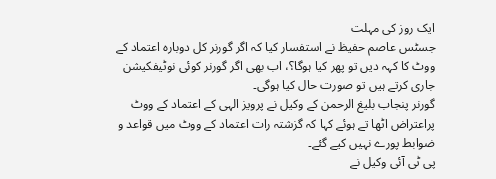ایک روز کی مہلت
جسٹس عاصم حفیظ نے استفسار کیا کہ اگر گورنر کل دوبارہ اعتماد کے ووٹ کا کہہ دیں تو پھر کیا ہوگا؟، اب بھی اگر گورنر کوئی نوٹیفکیشن جاری کرتے ہیں تو صورت حال کیا ہوگی۔
گورنر پنجاب بلیغ الرحمن کے وکیل نے پرویز الہی کے اعتماد کے ووٹ پراعتراض اٹھا تے ہوئے کہا کہ گزشتہ رات اعتماد کے ووٹ میں قواعد و ضوابط پورے نہیں کیے گئے۔
پی ٹی آئی وکیل نے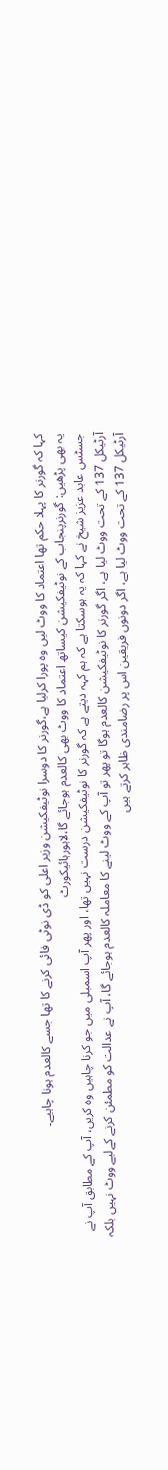کہا کہ گورنر کا پہلا حکم تھا اعتماد کا ووٹ لیں وہ پورا کرلیا ہے،گورنر کا دوسرا نوٹیفکیشن وزیر اعلی کو ڈی نوٹی فائی کرنے کا تھا جسے کالعدم ہونا چاہیے۔
یہ بھی پڑھیں: گورنرپنجاب کے نوٹیفکیشن کیساتھ اعتماد کا ووٹ بھی کالعدم ہوجائے گا،لاہورہائیکورٹ
جسٹس عابد عزیز شیخ نے کہا کہ یہ ہوسکتا ہے کہ ہم کہہ دیتے ہے کہ گورنر کا نوٹیفکیشن درست نہیں تھا، اور پھر آپ اسمبلی میں جو کرنا چاہیں وہ کریں، آپ کے مطابق آپ نے آرٹیکل 137 کے تحت ووٹ لیا ہے، اگر گورنر کا نوٹیفکیشن کالعدم ہوگا تو پھر تو آپ کے ووٹ لینے کا معاملہ کالعدم ہوجائے گا، آپ نے عدالت کو مطمئن کرنے کےلیے ووٹ نہیں بلکہ آرٹیکل 137 کے تحت ووٹ لیا ہے، اگر دونوں فریقین اس پر رضامندی ظاہر کرتے ہیں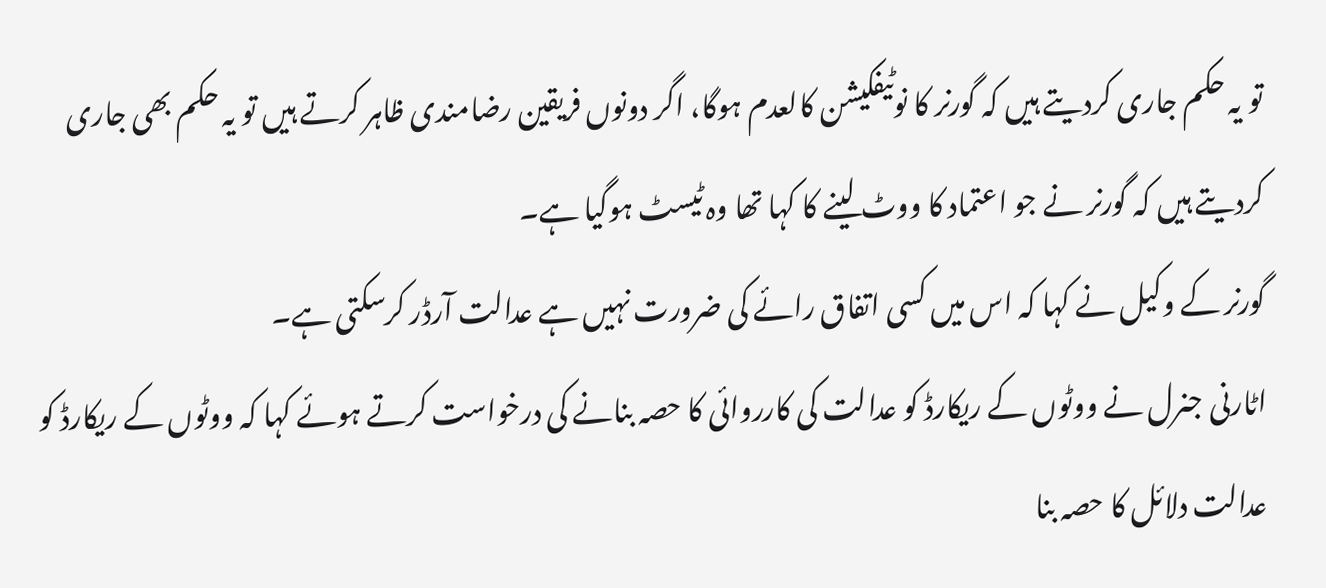تو یہ حکم جاری کردیتے ہیں کہ گورنر کا نوٹیفکیشن کالعدم ہوگا، اگر دونوں فریقین رضامندی ظاہر کرتے ہیں تو یہ حکم بھی جاری کردیتے ہیں کہ گورنر نے جو اعتماد کا ووٹ لینے کا کہا تھا وہ ٹیسٹ ہوگیا ہے۔
گورنر کے وکیل نے کہا کہ اس میں کسی اتفاق رائے کی ضرورت نہیں ہے عدالت آرڈر کرسکتی ہے۔
اٹارنی جنرل نے ووٹوں کے ریکارڈ کو عدالت کی کارروائی کا حصہ بنانے کی درخواست کرتے ہوئے کہا کہ ووٹوں کے ریکارڈ کو عدالت دلائل کا حصہ بنا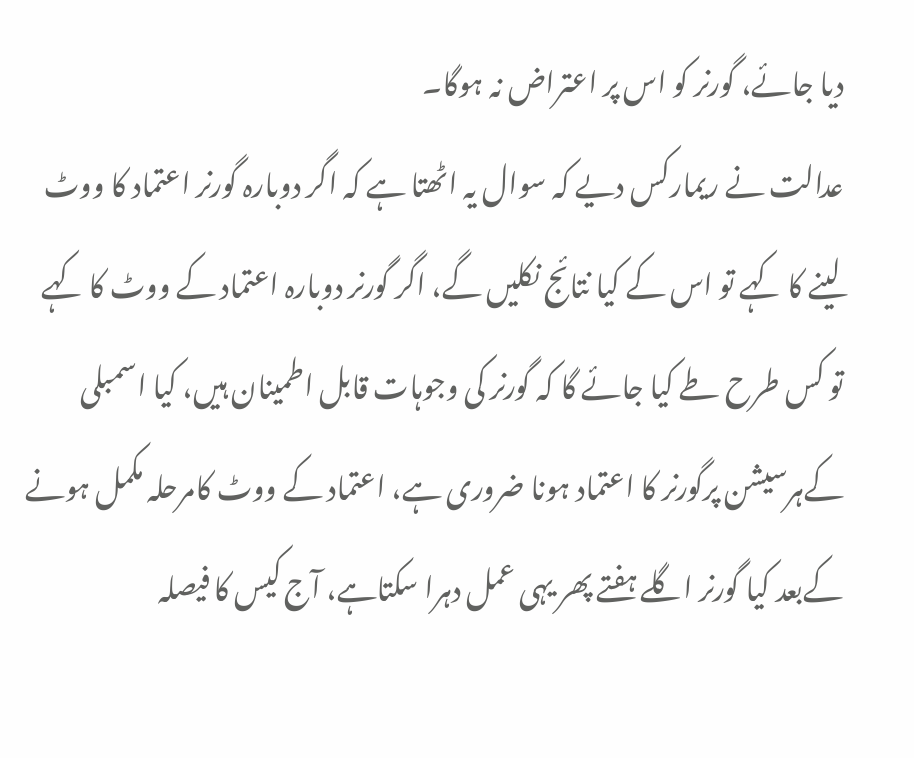دیا جائے، گورنر کو اس پر اعتراض نہ ہوگا۔
عدالت نے ریمارکس دیے کہ سوال یہ اٹھتا ہے کہ اگر دوبارہ گورنر اعتماد کا ووٹ لینے کا کہے تو اس کے کیا نتائج نکلیں گے، اگر گورنر دوبارہ اعتماد کے ووٹ کا کہے تو کس طرح طے کیا جائے گا کہ گورنر کی وجوہات قابل اطمینان ہیں، کیا اسمبلی کےہرسیشن پرگورنر کا اعتماد ہونا ضروری ہے، اعتماد کے ووٹ کامرحلہ مکمل ہونے کےبعد کیا گورنر اگلے ہفتے پھر یہی عمل دہرا سکتاہے، آج کیس کا فیصلہ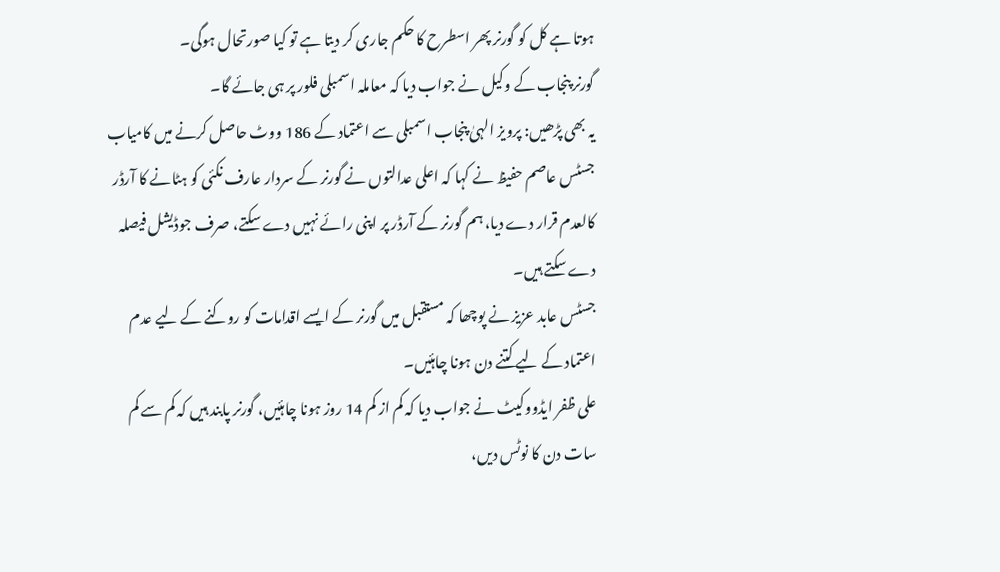ہوتا ہے کل کو گورنر پھر اسطرح کا حکم جاری کر دیتا ہے تو کیا صورتحال ہوگی۔
گورنر پنجاب کے وکیل نے جواب دیا کہ معاملہ اسمبلی فلور پر ہی جائے گا۔
یہ بھی پڑھیں: پرویز الہیٰ پنجاب اسمبلی سے اعتماد کے 186 ووٹ حاصل کرنے میں کامیاب
جسٹس عاصم حفیظ نے کہا کہ اعلی عدالتوں نے گورنر کے سردار عارف نکئی کو ہٹانے کا آرڈر کالعدم قرار دے دیا، ہم گورنر کے آرڈر پر اپنی رائے نہیں دے سکتے، صرف جوڈیشل فیصلہ دے سکتے ہیں۔
جسٹس عابد عزیز نے پوچھا کہ مستقبل میں گورنر کے ایسے اقدامات کو روکنے کے لیے عدم اعتماد کے لیے کتنے دن ہونا چاہئیں۔
علی ظفر ایڈووکیٹ نے جواب دیا کہ کم از کم 14 روز ہونا چاہئیں، گورنر پابند ہیں کہ کم سے کم سات دن کا نوٹس دیں،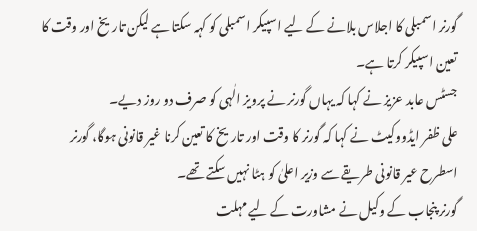گورنر اسمبلی کا اجلاس بلانے کے لیے اسپیکر اسمبلی کو کہہ سکتا ہے لیکن تاریخ اور وقت کا تعین اسپیکر کرتا ہے۔
جسٹس عابد عزیز نے کہا کہ یہاں گورنر نے پرویز الٰہی کو صرف دو روز دیے۔
علی ظفر ایڈووکیٹ نے کہا کہ گورنر کا وقت اور تاریخ کا تعین کرنا غیر قانونی ہوگا، گورنر اسطرح عیر قانونی طریقے سے وزیر اعلیٰ کو ہٹا نہیں سکتے تھے۔
گورنر پنجاب کے وکیل نے مشاورت کے لیے مہلت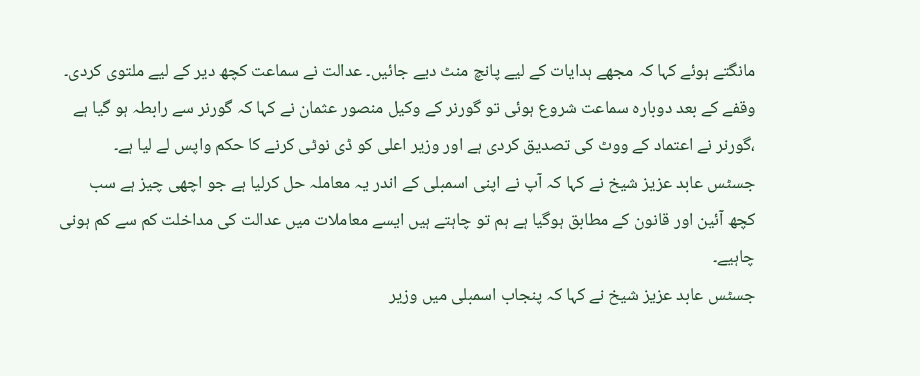مانگتے ہوئے کہا کہ مجھے ہدایات کے لیے پانچ منٹ دیے جائیں۔ عدالت نے سماعت کچھ دیر کے لیے ملتوی کردی۔
وقفے کے بعد دوبارہ سماعت شروع ہوئی تو گورنر کے وکیل منصور عثمان نے کہا کہ گورنر سے رابطہ ہو گیا ہے ،گورنر نے اعتماد کے ووٹ کی تصدیق کردی ہے اور وزیر اعلی کو ڈی نوٹی کرنے کا حکم واپس لے لیا ہے۔
جسٹس عابد عزیز شیخ نے کہا کہ آپ نے اپنی اسمبلی کے اندر یہ معاملہ حل کرلیا ہے جو اچھی چیز ہے سب کچھ آئین اور قانون کے مطابق ہوگیا ہے ہم تو چاہتے ہیں ایسے معاملات میں عدالت کی مداخلت کم سے کم ہونی چاہیے۔
جسٹس عابد عزیز شیخ نے کہا کہ پنجاب اسمبلی میں وزیر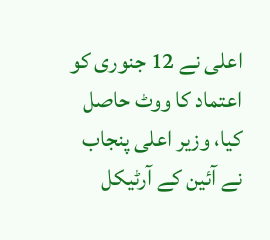اعلی نے 12 جنوری کو اعتماد کا ووٹ حاصل کیا، وزیر اعلی پنجاب نے آئین کے آرٹیکل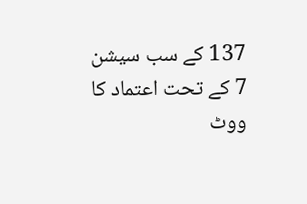137 کے سب سیشن 7 کے تحت اعتماد کا ووٹ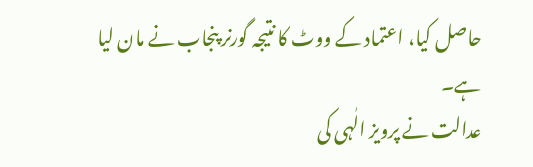حاصل کیا، اعتماد کے ووٹ کا نتیجہ گورنر پنجاب نے مان لیا ہے۔
عدالت نے پرویز الٰہی کی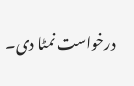درخواست نمٹا دی۔